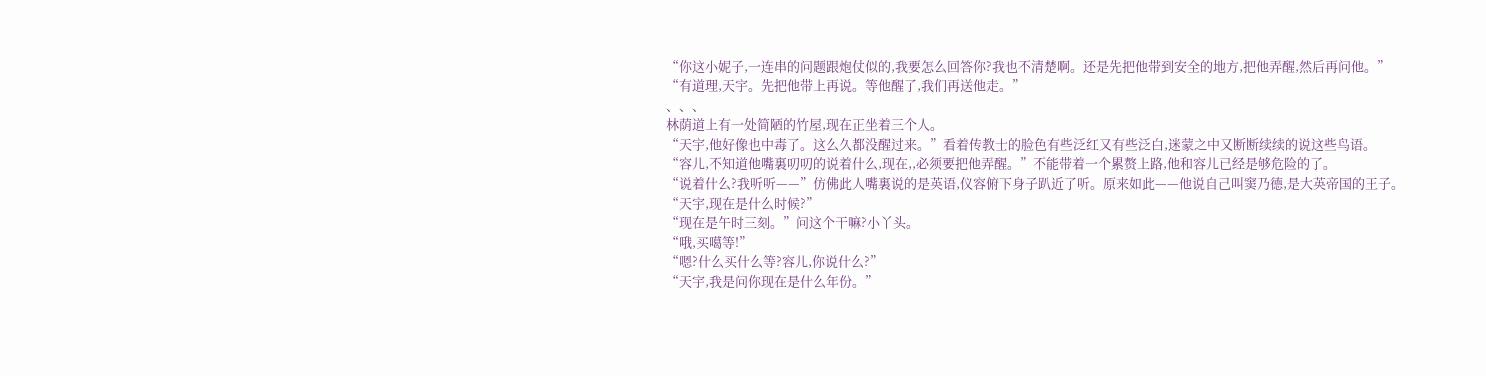“你这小妮子,一连串的问题跟炮仗似的,我要怎么回答你?我也不清楚啊。还是先把他带到安全的地方,把他弄醒,然后再问他。”
“有道理,天宇。先把他带上再说。等他醒了,我们再送他走。”
、、、
林荫道上有一处简陋的竹屋,现在正坐着三个人。
“天宇,他好像也中毒了。这么久都没醒过来。”看着传教士的脸色有些泛红又有些泛白,迷蒙之中又断断续续的说这些鸟语。
“容儿,不知道他嘴裏叨叨的说着什么,现在,,必须要把他弄醒。”不能带着一个累赘上路,他和容儿已经是够危险的了。
“说着什么?我听听——”仿佛此人嘴裏说的是英语,仪容俯下身子趴近了听。原来如此——他说自己叫窦乃德,是大英帝国的王子。
“天宇,现在是什么时候?”
“现在是午时三刻。”问这个干嘛?小丫头。
“哦,买噶等!”
“嗯?什么买什么等?容儿,你说什么?”
“天宇,我是问你现在是什么年份。”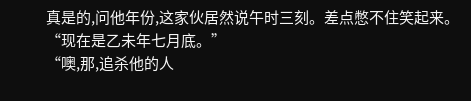真是的,问他年份,这家伙居然说午时三刻。差点憋不住笑起来。
“现在是乙未年七月底。”
“噢,那,追杀他的人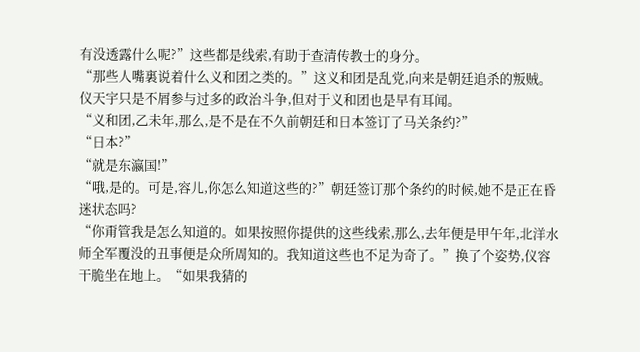有没透露什么呢?”这些都是线索,有助于查清传教士的身分。
“那些人嘴裏说着什么义和团之类的。”这义和团是乱党,向来是朝廷追杀的叛贼。仪天宇只是不屑参与过多的政治斗争,但对于义和团也是早有耳闻。
“义和团,乙未年,那么,是不是在不久前朝廷和日本签订了马关条约?”
“日本?”
“就是东瀛国!”
“哦,是的。可是,容儿,你怎么知道这些的?”朝廷签订那个条约的时候,她不是正在昏迷状态吗?
“你甭管我是怎么知道的。如果按照你提供的这些线索,那么,去年便是甲午年,北洋水师全军覆没的丑事便是众所周知的。我知道这些也不足为奇了。”换了个姿势,仪容干脆坐在地上。“如果我猜的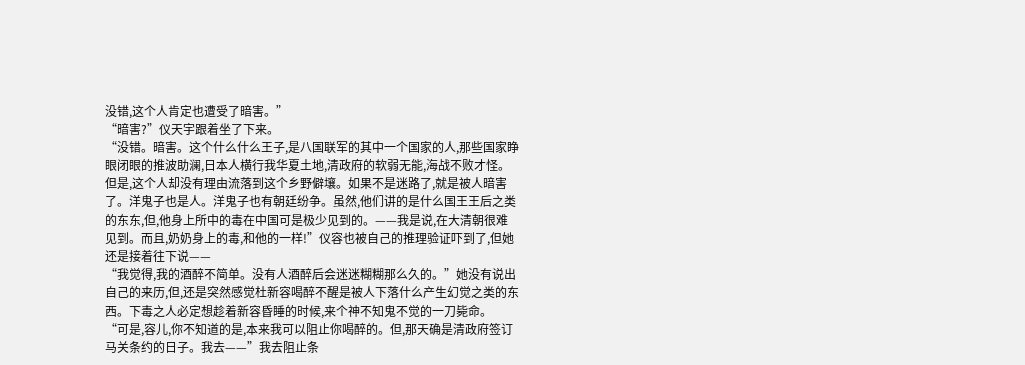没错,这个人肯定也遭受了暗害。”
“暗害?”仪天宇跟着坐了下来。
“没错。暗害。这个什么什么王子,是八国联军的其中一个国家的人,那些国家睁眼闭眼的推波助澜,日本人横行我华夏土地,清政府的软弱无能,海战不败才怪。但是,这个人却没有理由流落到这个乡野僻壤。如果不是迷路了,就是被人暗害了。洋鬼子也是人。洋鬼子也有朝廷纷争。虽然,他们讲的是什么国王王后之类的东东,但,他身上所中的毒在中国可是极少见到的。——我是说,在大清朝很难见到。而且,奶奶身上的毒,和他的一样!”仪容也被自己的推理验证吓到了,但她还是接着往下说——
“我觉得,我的酒醉不简单。没有人酒醉后会迷迷糊糊那么久的。”她没有说出自己的来历,但,还是突然感觉杜新容喝醉不醒是被人下落什么产生幻觉之类的东西。下毒之人必定想趁着新容昏睡的时候,来个神不知鬼不觉的一刀毙命。
“可是,容儿,你不知道的是,本来我可以阻止你喝醉的。但,那天确是清政府签订马关条约的日子。我去——”我去阻止条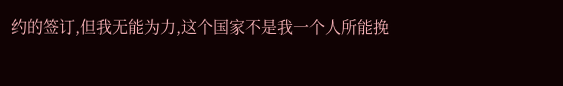约的签订,但我无能为力,这个国家不是我一个人所能挽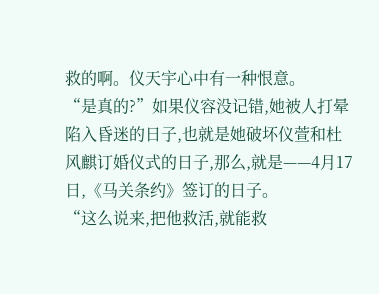救的啊。仪天宇心中有一种恨意。
“是真的?”如果仪容没记错,她被人打晕陷入昏迷的日子,也就是她破坏仪萱和杜风麒订婚仪式的日子,那么,就是——4月17日,《马关条约》签订的日子。
“这么说来,把他救活,就能救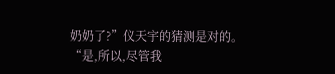奶奶了?”仪天宇的猜测是对的。
“是,所以,尽管我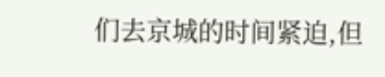们去京城的时间紧迫,但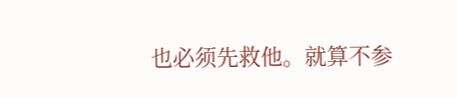也必须先救他。就算不参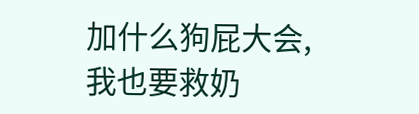加什么狗屁大会,我也要救奶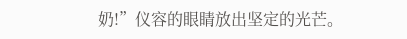奶!”仪容的眼睛放出坚定的光芒。